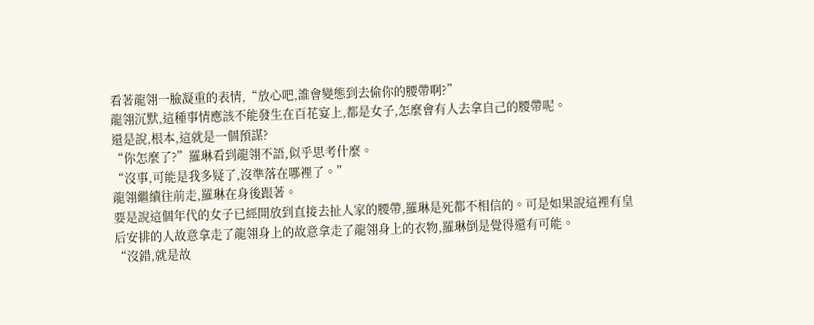看著龍翎一臉凝重的表情,“放心吧,誰會變態到去偷你的腰帶啊?”
龍翎沉默,這種事情應該不能發生在百花宴上,都是女子,怎麼會有人去拿自己的腰帶呢。
還是說,根本,這就是一個預謀?
“你怎麼了?”羅琳看到龍翎不語,似乎思考什麼。
“沒事,可能是我多疑了,沒準落在哪裡了。”
龍翎繼續往前走,羅琳在身後跟著。
要是說這個年代的女子已經開放到直接去扯人家的腰帶,羅琳是死都不相信的。可是如果說這裡有皇后安排的人故意拿走了龍翎身上的故意拿走了龍翎身上的衣物,羅琳倒是覺得還有可能。
“沒錯,就是故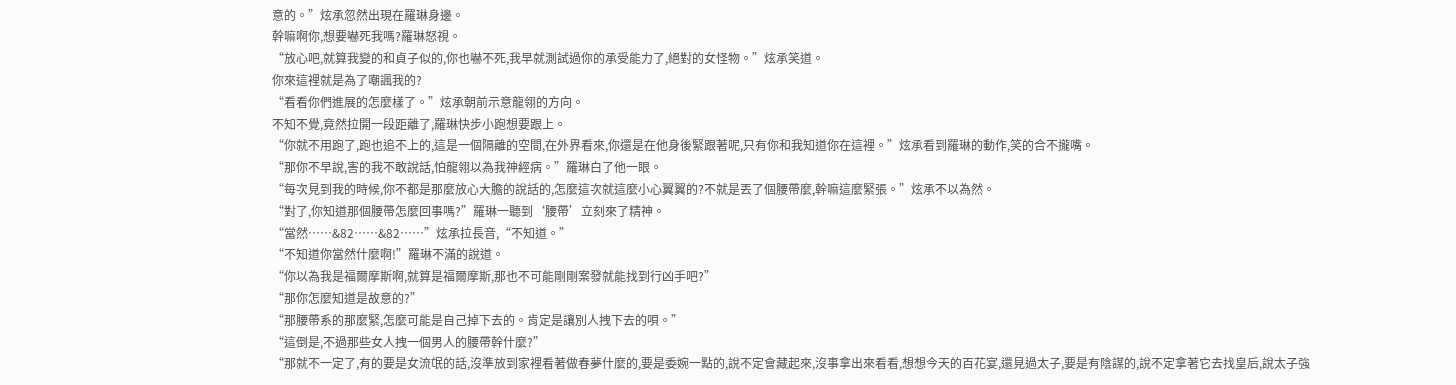意的。”炫承忽然出現在羅琳身邊。
幹嘛啊你,想要嚇死我嗎?羅琳怒視。
“放心吧,就算我變的和貞子似的,你也嚇不死,我早就測試過你的承受能力了,絕對的女怪物。”炫承笑道。
你來這裡就是為了嘲諷我的?
“看看你們進展的怎麼樣了。”炫承朝前示意龍翎的方向。
不知不覺,竟然拉開一段距離了,羅琳快步小跑想要跟上。
“你就不用跑了,跑也追不上的,這是一個隔離的空間,在外界看來,你還是在他身後緊跟著呢,只有你和我知道你在這裡。”炫承看到羅琳的動作,笑的合不攏嘴。
“那你不早說,害的我不敢說話,怕龍翎以為我神經病。”羅琳白了他一眼。
“每次見到我的時候,你不都是那麼放心大膽的說話的,怎麼這次就這麼小心翼翼的?不就是丟了個腰帶麼,幹嘛這麼緊張。”炫承不以為然。
“對了,你知道那個腰帶怎麼回事嗎?”羅琳一聽到‘腰帶’立刻來了精神。
“當然……&82……&82……”炫承拉長音,“不知道。”
“不知道你當然什麼啊!”羅琳不滿的說道。
“你以為我是福爾摩斯啊,就算是福爾摩斯,那也不可能剛剛案發就能找到行凶手吧?”
“那你怎麼知道是故意的?”
“那腰帶系的那麼緊,怎麼可能是自己掉下去的。肯定是讓別人拽下去的唄。”
“這倒是,不過那些女人拽一個男人的腰帶幹什麼?”
“那就不一定了,有的要是女流氓的話,沒準放到家裡看著做春夢什麼的,要是委婉一點的,說不定會藏起來,沒事拿出來看看,想想今天的百花宴,還見過太子,要是有陰謀的,說不定拿著它去找皇后,說太子強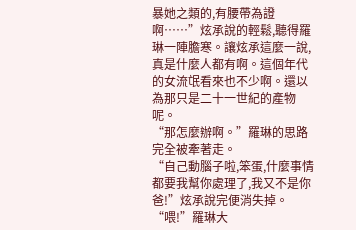暴她之類的,有腰帶為證啊……”炫承說的輕鬆,聽得羅琳一陣膽寒。讓炫承這麼一說,真是什麼人都有啊。這個年代的女流氓看來也不少啊。還以為那只是二十一世紀的產物呢。
“那怎麼辦啊。”羅琳的思路完全被牽著走。
“自己動腦子啦,笨蛋,什麼事情都要我幫你處理了,我又不是你爸!”炫承說完便消失掉。
“喂!”羅琳大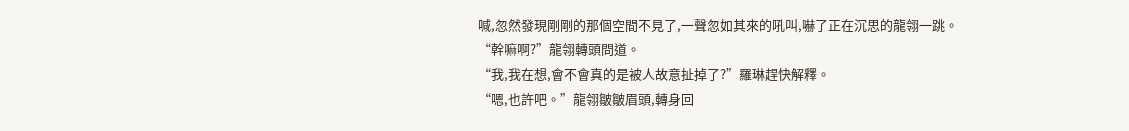喊,忽然發現剛剛的那個空間不見了,一聲忽如其來的吼叫,嚇了正在沉思的龍翎一跳。
“幹嘛啊?”龍翎轉頭問道。
“我,我在想,會不會真的是被人故意扯掉了?”羅琳趕快解釋。
“嗯,也許吧。”龍翎皺皺眉頭,轉身回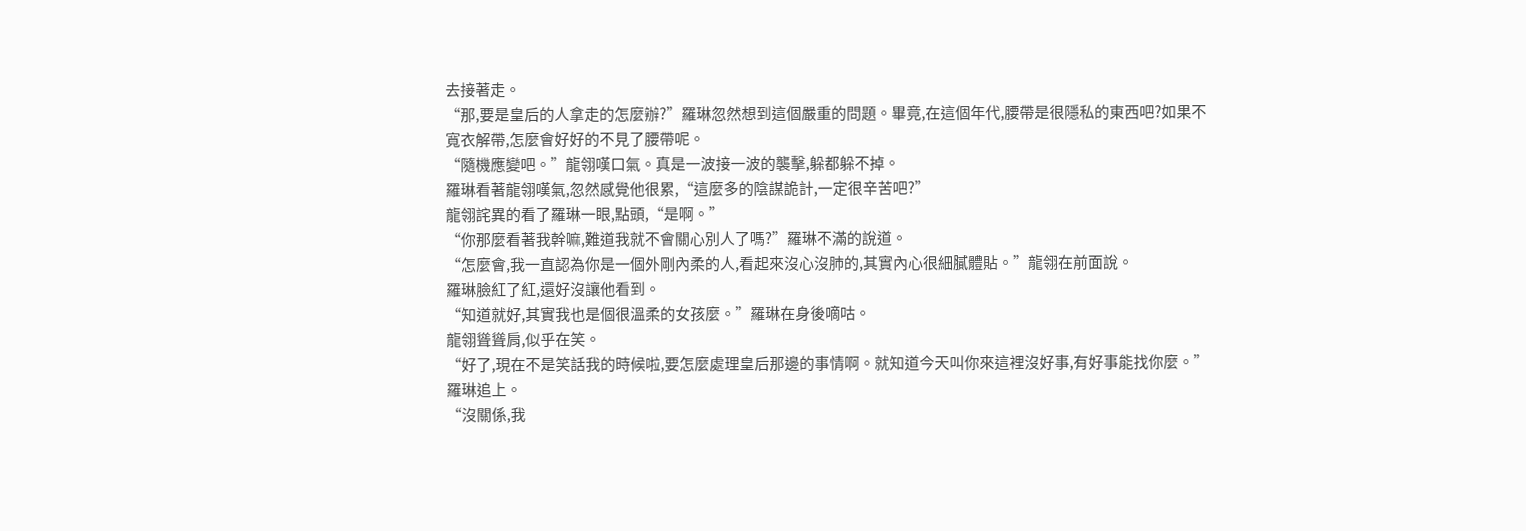去接著走。
“那,要是皇后的人拿走的怎麼辦?”羅琳忽然想到這個嚴重的問題。畢竟,在這個年代,腰帶是很隱私的東西吧?如果不寬衣解帶,怎麼會好好的不見了腰帶呢。
“隨機應變吧。”龍翎嘆口氣。真是一波接一波的襲擊,躲都躲不掉。
羅琳看著龍翎嘆氣,忽然感覺他很累,“這麼多的陰謀詭計,一定很辛苦吧?”
龍翎詫異的看了羅琳一眼,點頭,“是啊。”
“你那麼看著我幹嘛,難道我就不會關心別人了嗎?”羅琳不滿的說道。
“怎麼會,我一直認為你是一個外剛內柔的人,看起來沒心沒肺的,其實內心很細膩體貼。”龍翎在前面說。
羅琳臉紅了紅,還好沒讓他看到。
“知道就好,其實我也是個很溫柔的女孩麼。”羅琳在身後嘀咕。
龍翎聳聳肩,似乎在笑。
“好了,現在不是笑話我的時候啦,要怎麼處理皇后那邊的事情啊。就知道今天叫你來這裡沒好事,有好事能找你麼。”羅琳追上。
“沒關係,我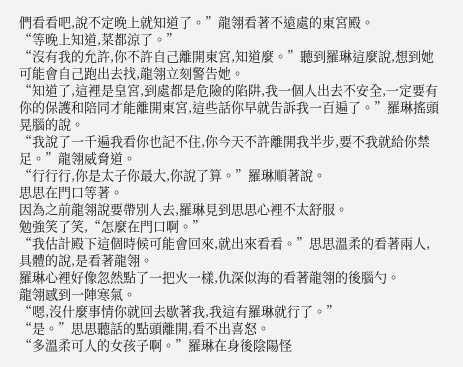們看看吧,說不定晚上就知道了。”龍翎看著不遠處的東宮殿。
“等晚上知道,菜都涼了。”
“沒有我的允許,你不許自己離開東宮,知道麼。”聽到羅琳這麼說,想到她可能會自己跑出去找,龍翎立刻警告她。
“知道了,這裡是皇宮,到處都是危險的陷阱,我一個人出去不安全,一定要有你的保護和陪同才能離開東宮,這些話你早就告訴我一百遍了。”羅琳搖頭晃腦的說。
“我說了一千遍我看你也記不住,你今天不許離開我半步,要不我就給你禁足。”龍翎威脅道。
“行行行,你是太子你最大,你說了算。”羅琳順著說。
思思在門口等著。
因為之前龍翎說要帶別人去,羅琳見到思思心裡不太舒服。
勉強笑了笑,“怎麼在門口啊。”
“我估計殿下這個時候可能會回來,就出來看看。”思思溫柔的看著兩人,具體的說,是看著龍翎。
羅琳心裡好像忽然點了一把火一樣,仇深似海的看著龍翎的後腦勺。
龍翎感到一陣寒氣。
“嗯,沒什麼事情你就回去歇著我,我這有羅琳就行了。”
“是。”思思聽話的點頭離開,看不出喜怒。
“多溫柔可人的女孩子啊。”羅琳在身後陰陽怪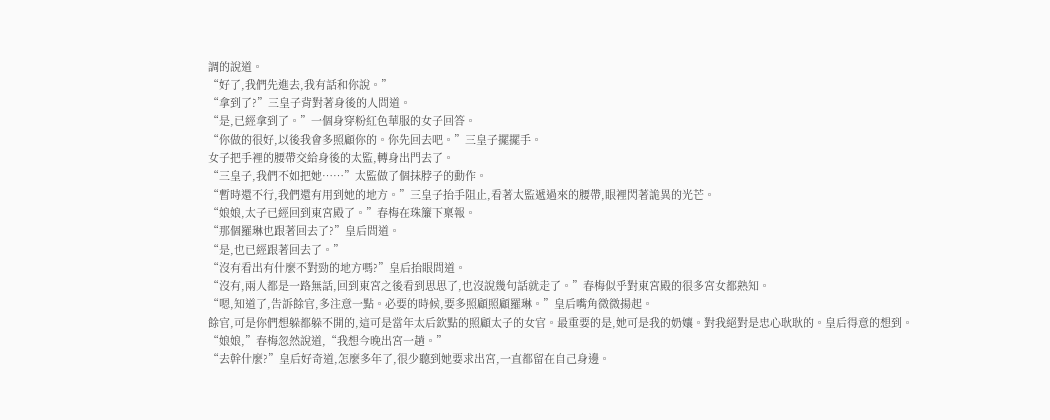調的說道。
“好了,我們先進去,我有話和你說。”
“拿到了?”三皇子背對著身後的人問道。
“是,已經拿到了。”一個身穿粉紅色華服的女子回答。
“你做的很好,以後我會多照顧你的。你先回去吧。”三皇子擺擺手。
女子把手裡的腰帶交給身後的太監,轉身出門去了。
“三皇子,我們不如把她……”太監做了個抹脖子的動作。
“暫時還不行,我們還有用到她的地方。”三皇子抬手阻止,看著太監遞過來的腰帶,眼裡閃著詭異的光芒。
“娘娘,太子已經回到東宮殿了。”春梅在珠簾下稟報。
“那個羅琳也跟著回去了?”皇后問道。
“是,也已經跟著回去了。”
“沒有看出有什麼不對勁的地方嗎?”皇后抬眼問道。
“沒有,兩人都是一路無話,回到東宮之後看到思思了,也沒說幾句話就走了。”春梅似乎對東宮殿的很多宮女都熟知。
“嗯,知道了,告訴餘官,多注意一點。必要的時候,要多照顧照顧羅琳。”皇后嘴角微微揚起。
餘官,可是你們想躲都躲不開的,這可是當年太后欽點的照顧太子的女官。最重要的是,她可是我的奶孃。對我絕對是忠心耿耿的。皇后得意的想到。
“娘娘,”春梅忽然說道,“我想今晚出宮一趟。”
“去幹什麼?”皇后好奇道,怎麼多年了,很少聽到她要求出宮,一直都留在自己身邊。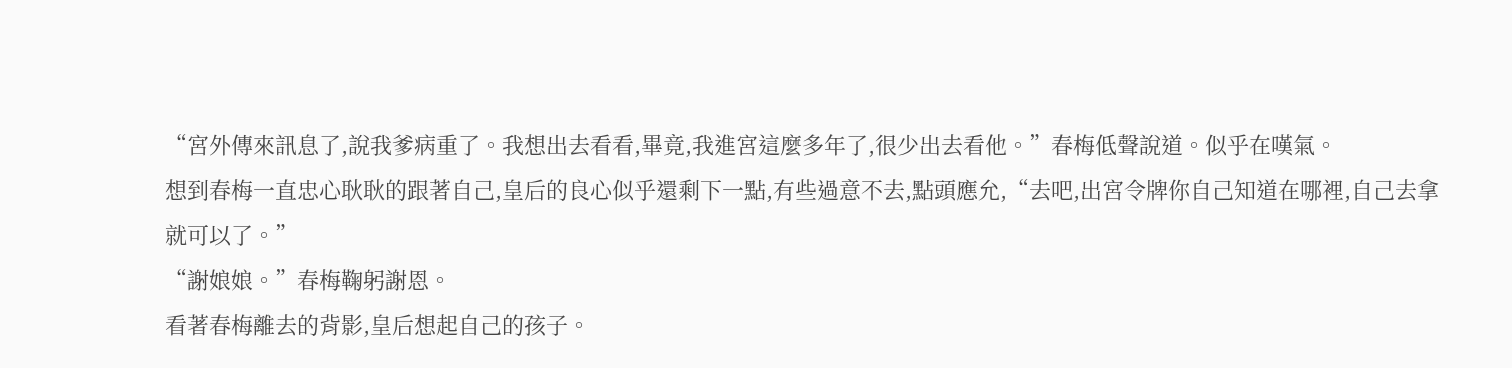“宮外傳來訊息了,說我爹病重了。我想出去看看,畢竟,我進宮這麼多年了,很少出去看他。”春梅低聲說道。似乎在嘆氣。
想到春梅一直忠心耿耿的跟著自己,皇后的良心似乎還剩下一點,有些過意不去,點頭應允,“去吧,出宮令牌你自己知道在哪裡,自己去拿就可以了。”
“謝娘娘。”春梅鞠躬謝恩。
看著春梅離去的背影,皇后想起自己的孩子。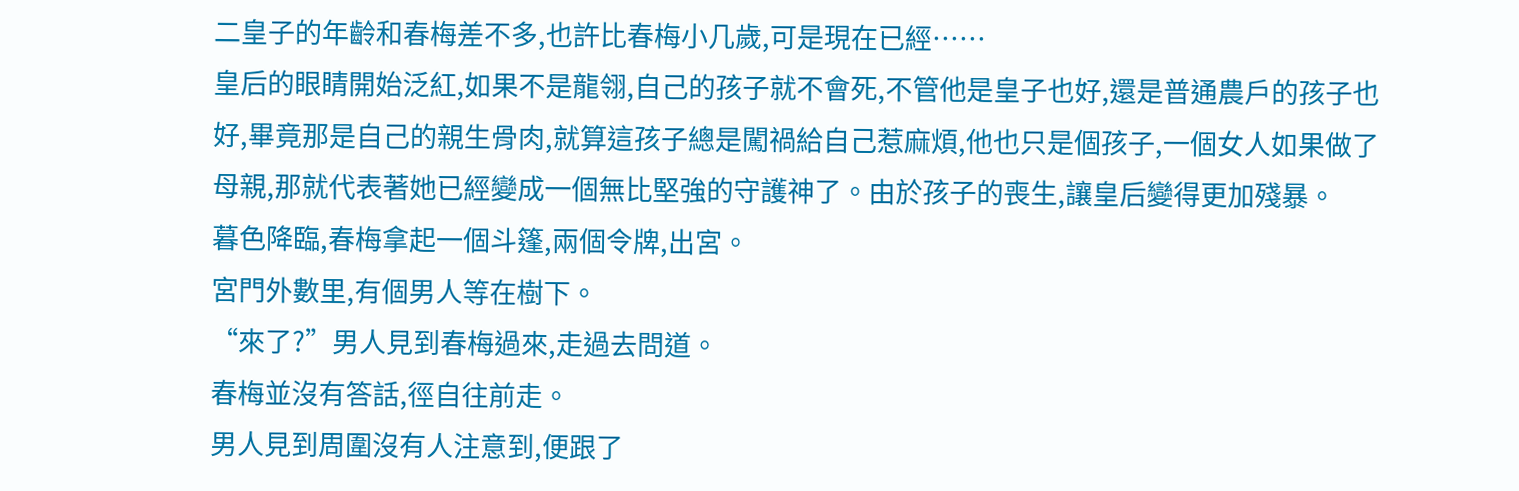二皇子的年齡和春梅差不多,也許比春梅小几歲,可是現在已經……
皇后的眼睛開始泛紅,如果不是龍翎,自己的孩子就不會死,不管他是皇子也好,還是普通農戶的孩子也好,畢竟那是自己的親生骨肉,就算這孩子總是闖禍給自己惹麻煩,他也只是個孩子,一個女人如果做了母親,那就代表著她已經變成一個無比堅強的守護神了。由於孩子的喪生,讓皇后變得更加殘暴。
暮色降臨,春梅拿起一個斗篷,兩個令牌,出宮。
宮門外數里,有個男人等在樹下。
“來了?”男人見到春梅過來,走過去問道。
春梅並沒有答話,徑自往前走。
男人見到周圍沒有人注意到,便跟了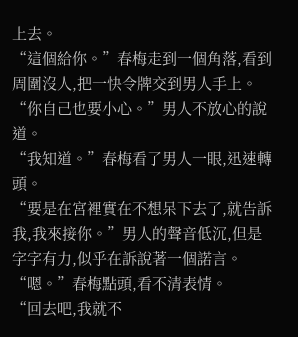上去。
“這個給你。”春梅走到一個角落,看到周圍沒人,把一快令牌交到男人手上。
“你自己也要小心。”男人不放心的說道。
“我知道。”春梅看了男人一眼,迅速轉頭。
“要是在宮裡實在不想呆下去了,就告訴我,我來接你。”男人的聲音低沉,但是字字有力,似乎在訴說著一個諾言。
“嗯。”春梅點頭,看不清表情。
“回去吧,我就不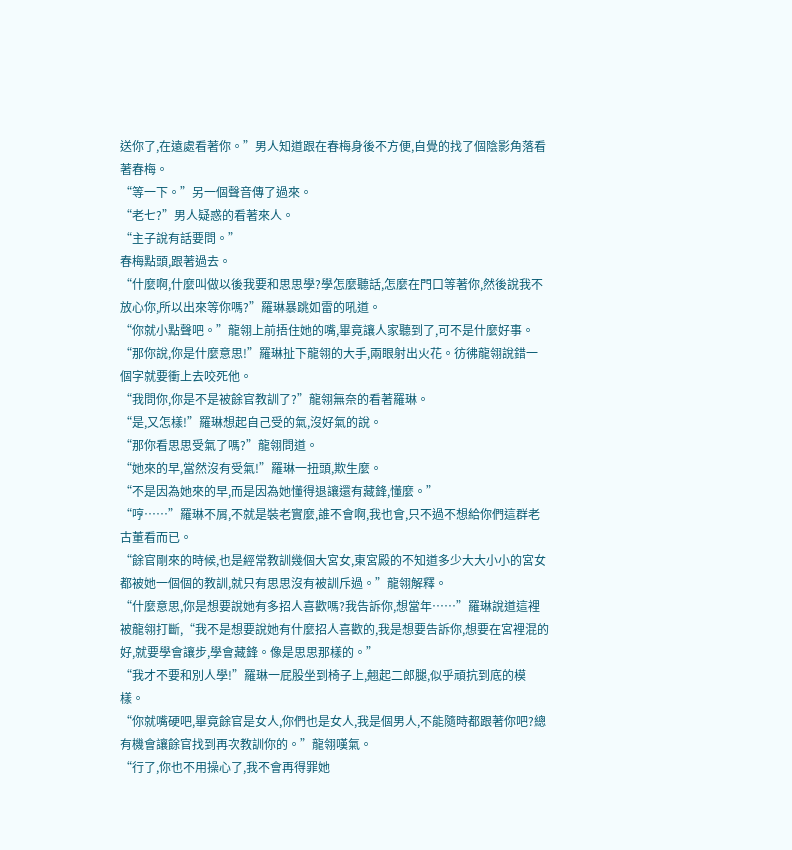送你了,在遠處看著你。”男人知道跟在春梅身後不方便,自覺的找了個陰影角落看著春梅。
“等一下。”另一個聲音傳了過來。
“老七?”男人疑惑的看著來人。
“主子說有話要問。”
春梅點頭,跟著過去。
“什麼啊,什麼叫做以後我要和思思學?學怎麼聽話,怎麼在門口等著你,然後說我不放心你,所以出來等你嗎?”羅琳暴跳如雷的吼道。
“你就小點聲吧。”龍翎上前捂住她的嘴,畢竟讓人家聽到了,可不是什麼好事。
“那你說,你是什麼意思!”羅琳扯下龍翎的大手,兩眼射出火花。彷彿龍翎說錯一個字就要衝上去咬死他。
“我問你,你是不是被餘官教訓了?”龍翎無奈的看著羅琳。
“是,又怎樣!”羅琳想起自己受的氣,沒好氣的說。
“那你看思思受氣了嗎?”龍翎問道。
“她來的早,當然沒有受氣!”羅琳一扭頭,欺生麼。
“不是因為她來的早,而是因為她懂得退讓還有藏鋒,懂麼。”
“哼……”羅琳不屑,不就是裝老實麼,誰不會啊,我也會,只不過不想給你們這群老古董看而已。
“餘官剛來的時候,也是經常教訓幾個大宮女,東宮殿的不知道多少大大小小的宮女都被她一個個的教訓,就只有思思沒有被訓斥過。”龍翎解釋。
“什麼意思,你是想要說她有多招人喜歡嗎?我告訴你,想當年……”羅琳說道這裡被龍翎打斷,“我不是想要說她有什麼招人喜歡的,我是想要告訴你,想要在宮裡混的好,就要學會讓步,學會藏鋒。像是思思那樣的。”
“我才不要和別人學!”羅琳一屁股坐到椅子上,翹起二郎腿,似乎頑抗到底的模樣。
“你就嘴硬吧,畢竟餘官是女人,你們也是女人,我是個男人,不能隨時都跟著你吧?總有機會讓餘官找到再次教訓你的。”龍翎嘆氣。
“行了,你也不用操心了,我不會再得罪她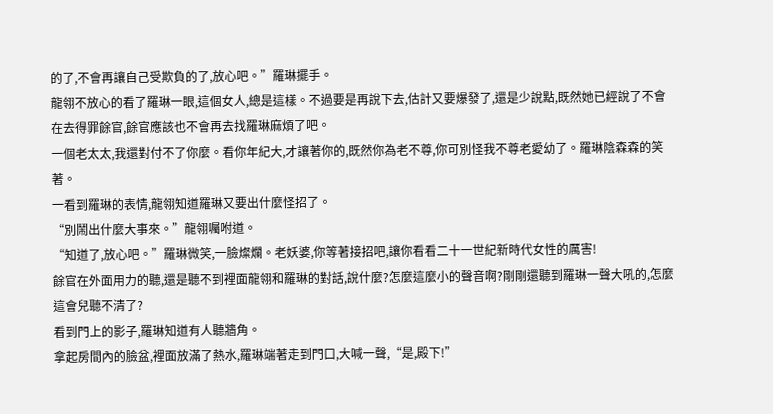的了,不會再讓自己受欺負的了,放心吧。”羅琳擺手。
龍翎不放心的看了羅琳一眼,這個女人,總是這樣。不過要是再說下去,估計又要爆發了,還是少說點,既然她已經說了不會在去得罪餘官,餘官應該也不會再去找羅琳麻煩了吧。
一個老太太,我還對付不了你麼。看你年紀大,才讓著你的,既然你為老不尊,你可別怪我不尊老愛幼了。羅琳陰森森的笑著。
一看到羅琳的表情,龍翎知道羅琳又要出什麼怪招了。
“別鬧出什麼大事來。”龍翎囑咐道。
“知道了,放心吧。”羅琳微笑,一臉燦爛。老妖婆,你等著接招吧,讓你看看二十一世紀新時代女性的厲害!
餘官在外面用力的聽,還是聽不到裡面龍翎和羅琳的對話,說什麼?怎麼這麼小的聲音啊?剛剛還聽到羅琳一聲大吼的,怎麼這會兒聽不清了?
看到門上的影子,羅琳知道有人聽牆角。
拿起房間內的臉盆,裡面放滿了熱水,羅琳端著走到門口,大喊一聲,“是,殿下!”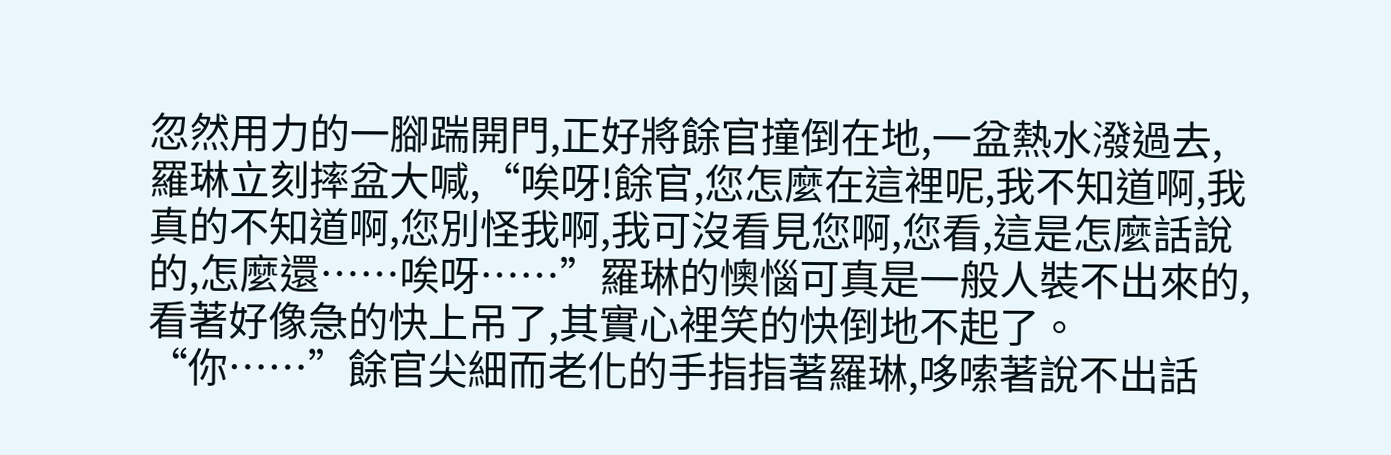忽然用力的一腳踹開門,正好將餘官撞倒在地,一盆熱水潑過去,羅琳立刻摔盆大喊,“唉呀!餘官,您怎麼在這裡呢,我不知道啊,我真的不知道啊,您別怪我啊,我可沒看見您啊,您看,這是怎麼話說的,怎麼還……唉呀……”羅琳的懊惱可真是一般人裝不出來的,看著好像急的快上吊了,其實心裡笑的快倒地不起了。
“你……”餘官尖細而老化的手指指著羅琳,哆嗦著說不出話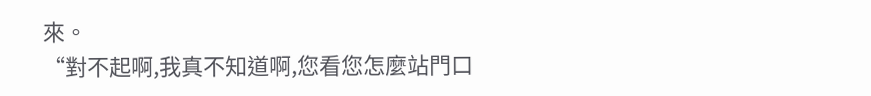來。
“對不起啊,我真不知道啊,您看您怎麼站門口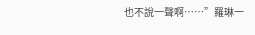也不說一聲啊……”羅琳一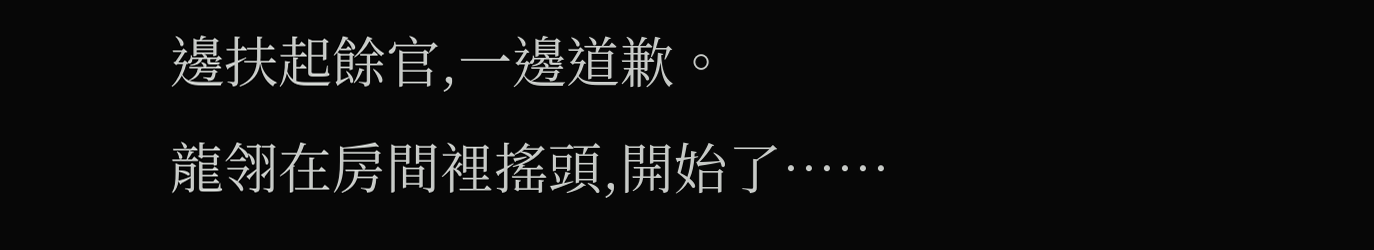邊扶起餘官,一邊道歉。
龍翎在房間裡搖頭,開始了……